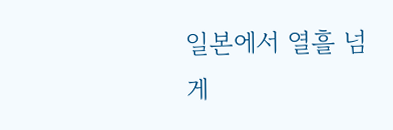일본에서 열흘 넘게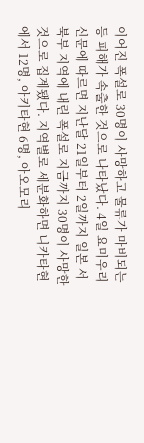이어진 폭설로 30명이 사망하고 물류가 마비되는 등 피해가 속출한 것으로 나타났다. 4일 요미우리신문에 따르면 지난달 21일부터 2일까지 일본 서북부 지역에 내린 폭설로 지금까지 30명이 사망한 것으로 집계됐다. 지역별로 세분화하면 니카타현에서 12명, 아키타현 6명, 아오모리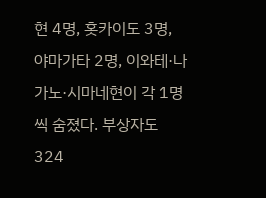현 4명, 홋카이도 3명, 야마가타 2명, 이와테·나가노·시마네현이 각 1명씩 숨졌다. 부상자도 324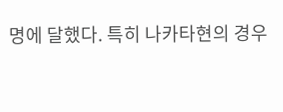명에 달했다. 특히 나카타현의 경우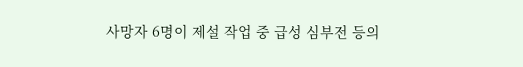사망자 6명이 제설 작업 중 급성 심부전 등의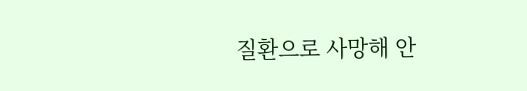질환으로 사망해 안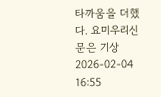타까움을 더했다. 요미우리신문은 기상
2026-02-04 16:55